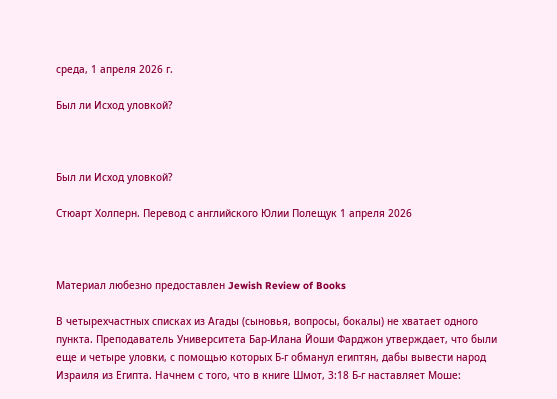среда, 1 апреля 2026 г.

Был ли Исход уловкой?



Был ли Исход уловкой?

Стюарт Холперн. Перевод с английского Юлии Полещук 1 апреля 2026



Материал любезно предоставлен Jewish Review of Books

В четырехчастных списках из Агады (сыновья, вопросы, бокалы) не хватает одного пункта. Преподаватель Университета Бар‑Илана Йоши Фарджон утверждает, что были еще и четыре уловки, с помощью которых Б‑г обманул египтян, дабы вывести народ Израиля из Египта. Начнем с того, что в книге Шмот, 3:18 Б‑г наставляет Моше: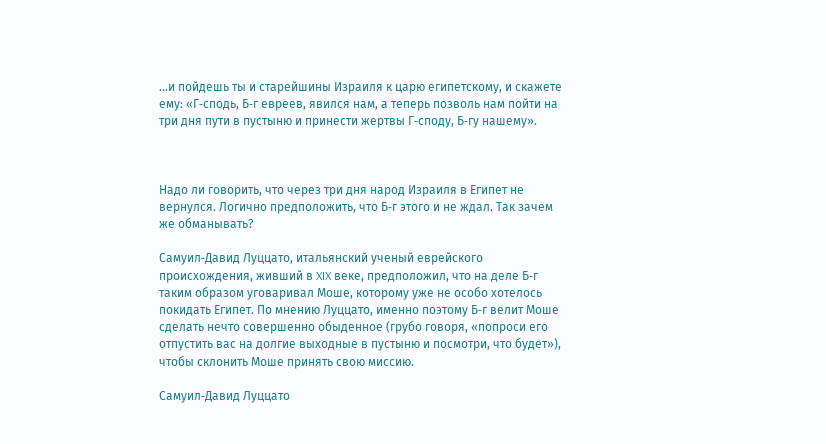…и пойдешь ты и старейшины Израиля к царю египетскому, и скажете ему: «Г‑сподь, Б‑г евреев, явился нам, а теперь позволь нам пойти на три дня пути в пустыню и принести жертвы Г‑споду, Б‑гу нашему».



Надо ли говорить, что через три дня народ Израиля в Египет не вернулся. Логично предположить, что Б‑г этого и не ждал. Так зачем же обманывать?

Самуил‑Давид Луццато, итальянский ученый еврейского происхождения, живший в XIX веке, предположил, что на деле Б‑г таким образом уговаривал Моше, которому уже не особо хотелось покидать Египет. По мнению Луццато, именно поэтому Б‑г велит Моше сделать нечто совершенно обыденное (грубо говоря, «попроси его отпустить вас на долгие выходные в пустыню и посмотри, что будет»), чтобы склонить Моше принять свою миссию.

Самуил‑Давид Луццато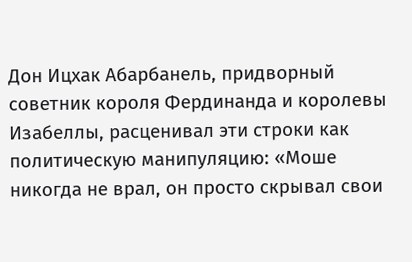Дон Ицхак Абарбанель, придворный советник короля Фердинанда и королевы Изабеллы, расценивал эти строки как политическую манипуляцию: «Моше никогда не врал, он просто скрывал свои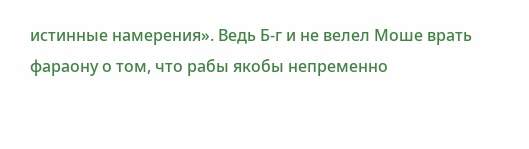истинные намерения». Ведь Б‑г и не велел Моше врать фараону о том, что рабы якобы непременно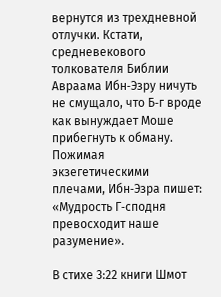вернутся из трехдневной отлучки. Кстати, средневекового толкователя Библии Авраама Ибн‑Эзру ничуть не смущало, что Б‑г вроде как вынуждает Моше прибегнуть к обману. Пожимая экзегетическими плечами, Ибн‑Эзра пишет: «Мудрость Г‑сподня превосходит наше разумение».

В стихе 3:22 книги Шмот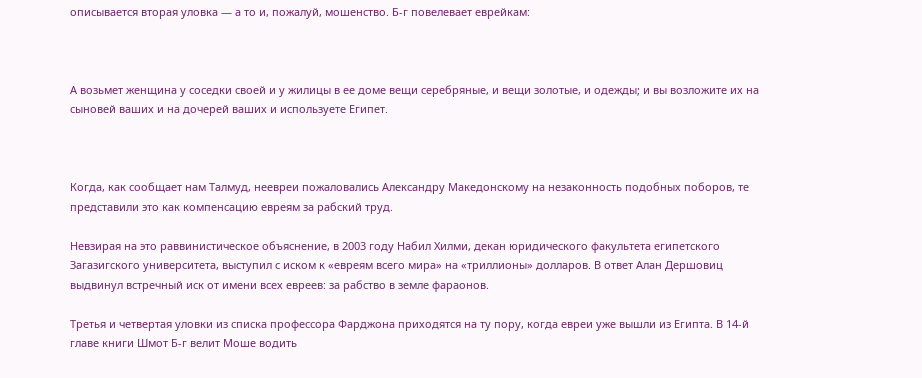описывается вторая уловка — а то и, пожалуй, мошенство. Б‑г повелевает еврейкам:



А возьмет женщина у соседки своей и у жилицы в ее доме вещи серебряные, и вещи золотые, и одежды; и вы возложите их на сыновей ваших и на дочерей ваших и используете Египет.



Когда, как сообщает нам Талмуд, неевреи пожаловались Александру Македонскому на незаконность подобных поборов, те представили это как компенсацию евреям за рабский труд.

Невзирая на это раввинистическое объяснение, в 2003 году Набил Хилми, декан юридического факультета египетского Загазигского университета, выступил с иском к «евреям всего мира» на «триллионы» долларов. В ответ Алан Дершовиц выдвинул встречный иск от имени всех евреев: за рабство в земле фараонов.

Третья и четвертая уловки из списка профессора Фарджона приходятся на ту пору, когда евреи уже вышли из Египта. В 14‑й главе книги Шмот Б‑г велит Моше водить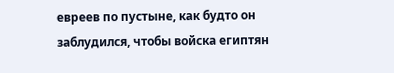евреев по пустыне, как будто он заблудился, чтобы войска египтян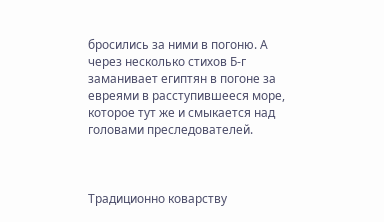бросились за ними в погоню. А через несколько стихов Б‑г заманивает египтян в погоне за евреями в расступившееся море, которое тут же и смыкается над головами преследователей.



Традиционно коварству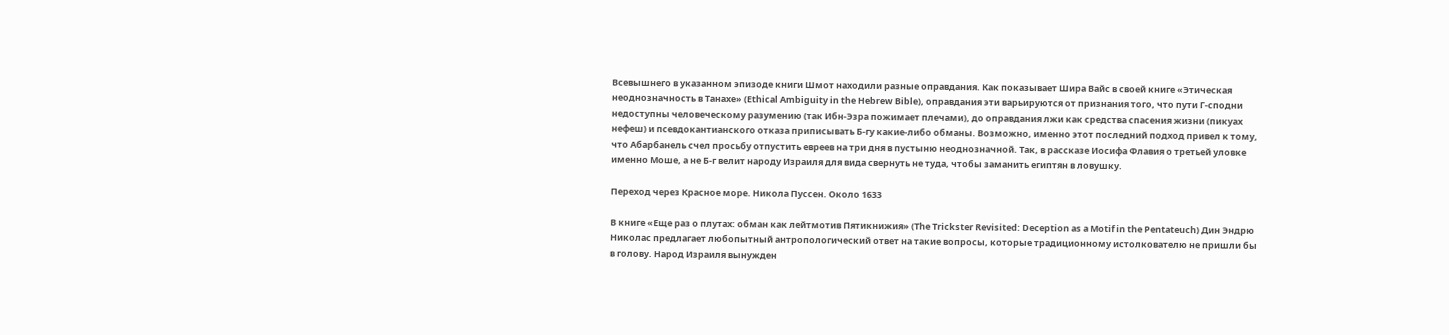Всевышнего в указанном эпизоде книги Шмот находили разные оправдания. Как показывает Шира Вайс в своей книге «Этическая неоднозначность в Танахе» (Ethical Ambiguity in the Hebrew Bible), оправдания эти варьируются от признания того, что пути Г‑сподни недоступны человеческому разумению (так Ибн‑Эзра пожимает плечами), до оправдания лжи как средства спасения жизни (пикуах нефеш) и псевдокантианского отказа приписывать Б‑гу какие‑либо обманы. Возможно, именно этот последний подход привел к тому, что Абарбанель счел просьбу отпустить евреев на три дня в пустыню неоднозначной. Так, в рассказе Иосифа Флавия о третьей уловке именно Моше, а не Б‑г велит народу Израиля для вида свернуть не туда, чтобы заманить египтян в ловушку.

Переход через Красное море. Никола Пуссен. Около 1633

В книге «Еще раз о плутах: обман как лейтмотив Пятикнижия» (The Trickster Revisited: Deception as a Motif in the Pentateuch) Дин Эндрю Николас предлагает любопытный антропологический ответ на такие вопросы, которые традиционному истолкователю не пришли бы в голову. Народ Израиля вынужден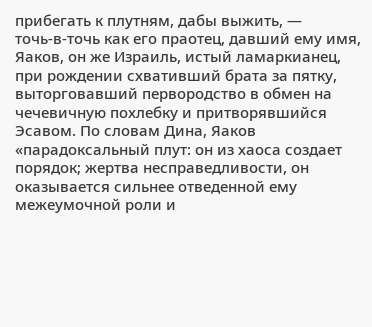прибегать к плутням, дабы выжить, — точь‑в‑точь как его праотец, давший ему имя, Яаков, он же Израиль, истый ламаркианец, при рождении схвативший брата за пятку, выторговавший первородство в обмен на чечевичную похлебку и притворявшийся Эсавом. По словам Дина, Яаков «парадоксальный плут: он из хаоса создает порядок; жертва несправедливости, он оказывается сильнее отведенной ему межеумочной роли и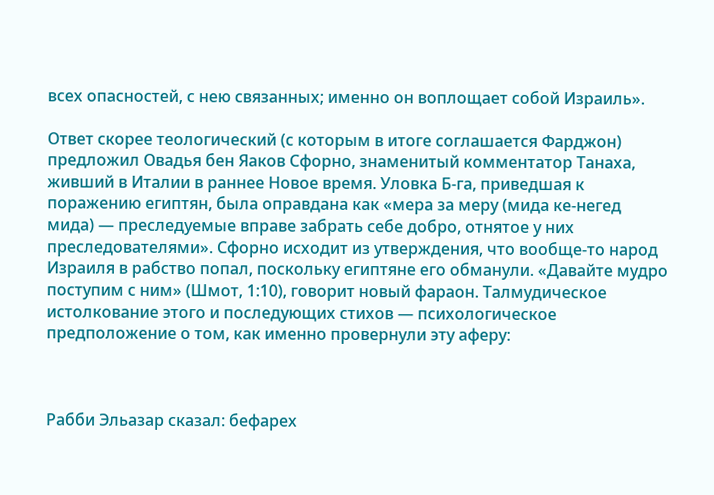всех опасностей, с нею связанных; именно он воплощает собой Израиль».

Ответ скорее теологический (с которым в итоге соглашается Фарджон) предложил Овадья бен Яаков Сфорно, знаменитый комментатор Танаха, живший в Италии в раннее Новое время. Уловка Б‑га, приведшая к поражению египтян, была оправдана как «мера за меру (мида ке‑негед мида) — преследуемые вправе забрать себе добро, отнятое у них преследователями». Сфорно исходит из утверждения, что вообще‑то народ Израиля в рабство попал, поскольку египтяне его обманули. «Давайте мудро поступим с ним» (Шмот, 1:10), говорит новый фараон. Талмудическое истолкование этого и последующих стихов — психологическое предположение о том, как именно провернули эту аферу:



Рабби Эльазар сказал: бефарех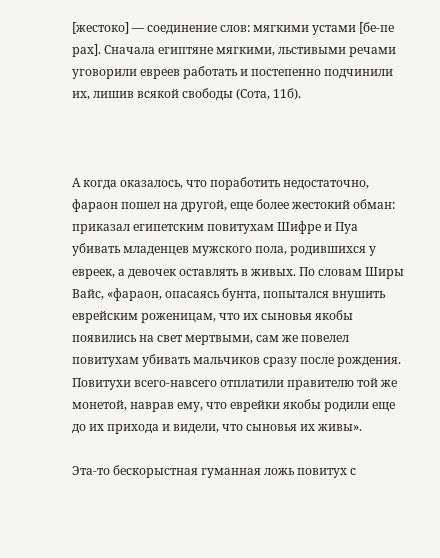[жестоко] — соединение слов: мягкими устами [бе‑пе рах]. Сначала египтяне мягкими, льстивыми речами уговорили евреев работать и постепенно подчинили их, лишив всякой свободы (Сота, 11б).



А когда оказалось, что поработить недостаточно, фараон пошел на другой, еще более жестокий обман: приказал египетским повитухам Шифре и Пуа убивать младенцев мужского пола, родившихся у евреек, а девочек оставлять в живых. По словам Ширы Вайс, «фараон, опасаясь бунта, попытался внушить еврейским роженицам, что их сыновья якобы появились на свет мертвыми, сам же повелел повитухам убивать мальчиков сразу после рождения. Повитухи всего‑навсего отплатили правителю той же монетой, наврав ему, что еврейки якобы родили еще до их прихода и видели, что сыновья их живы».

Эта‑то бескорыстная гуманная ложь повитух с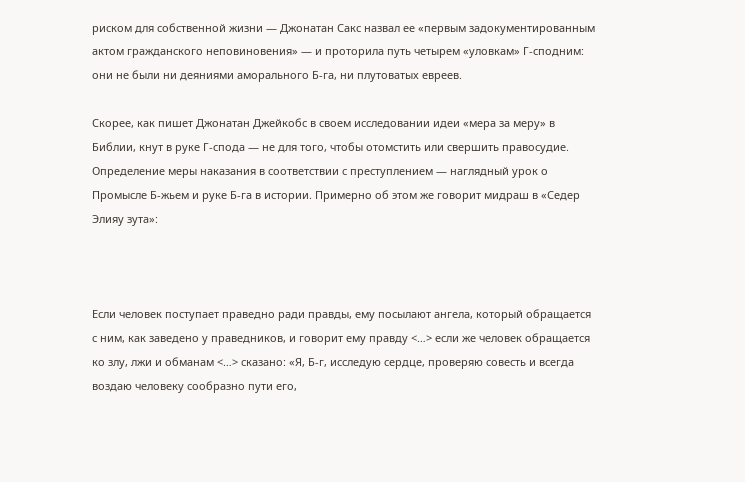риском для собственной жизни — Джонатан Сакс назвал ее «первым задокументированным актом гражданского неповиновения» — и проторила путь четырем «уловкам» Г‑сподним: они не были ни деяниями аморального Б‑га, ни плутоватых евреев.

Скорее, как пишет Джонатан Джейкобс в своем исследовании идеи «мера за меру» в Библии, кнут в руке Г‑спода — не для того, чтобы отомстить или свершить правосудие. Определение меры наказания в соответствии с преступлением — наглядный урок о Промысле Б‑жьем и руке Б‑га в истории. Примерно об этом же говорит мидраш в «Седер Элияу зута»:



Если человек поступает праведно ради правды, ему посылают ангела, который обращается с ним, как заведено у праведников, и говорит ему правду <…> если же человек обращается ко злу, лжи и обманам <…> сказано: «Я, Б‑г, исследую сердце, проверяю совесть и всегда воздаю человеку сообразно пути его,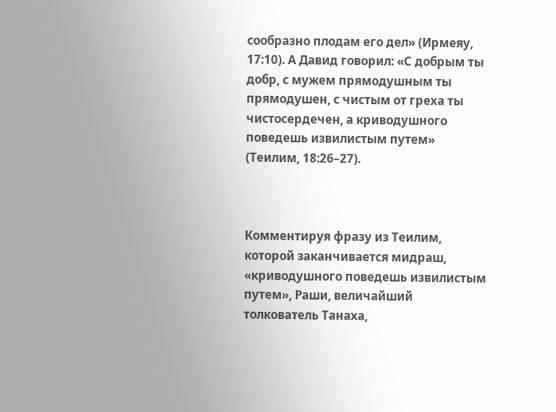сообразно плодам его дел» (Ирмеяу, 17:10). А Давид говорил: «С добрым ты добр, с мужем прямодушным ты прямодушен, с чистым от греха ты чистосердечен, а криводушного поведешь извилистым путем» (Теилим, 18:26–27).



Комментируя фразу из Теилим, которой заканчивается мидраш, «криводушного поведешь извилистым путем», Раши, величайший толкователь Танаха,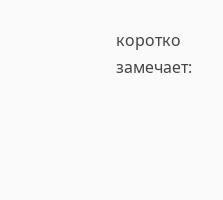коротко замечает: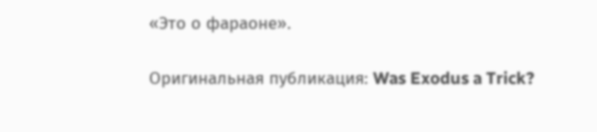«Это о фараоне».

Оригинальная публикация: Was Exodus a Trick?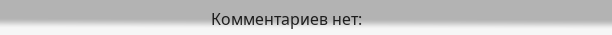Комментариев нет: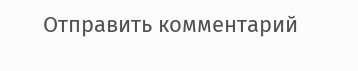Отправить комментарий